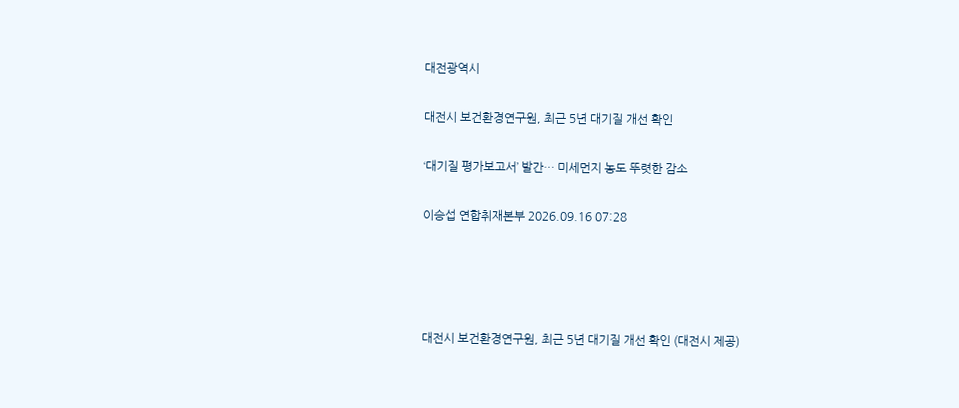대전광역시

대전시 보건환경연구원, 최근 5년 대기질 개선 확인

‘대기질 평가보고서’ 발간… 미세먼지 농도 뚜렷한 감소

이승섭 연합취재본부 2026.09.16 07:28




대전시 보건환경연구원, 최근 5년 대기질 개선 확인 (대전시 제공)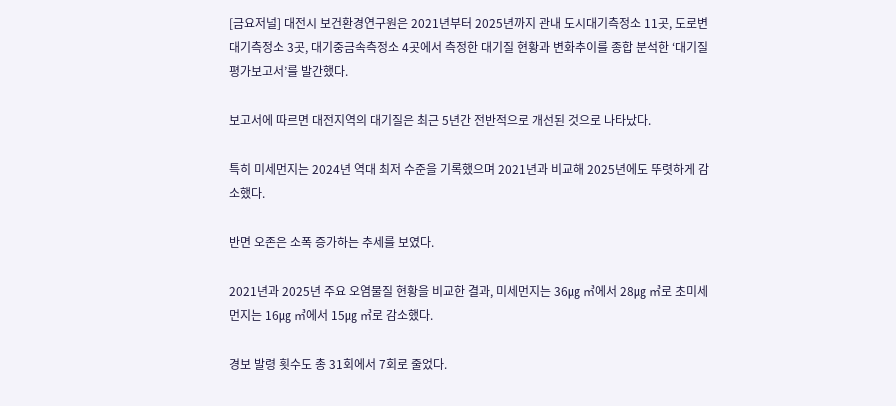[금요저널] 대전시 보건환경연구원은 2021년부터 2025년까지 관내 도시대기측정소 11곳, 도로변대기측정소 3곳, 대기중금속측정소 4곳에서 측정한 대기질 현황과 변화추이를 종합 분석한 ‘대기질 평가보고서’를 발간했다.

보고서에 따르면 대전지역의 대기질은 최근 5년간 전반적으로 개선된 것으로 나타났다.

특히 미세먼지는 2024년 역대 최저 수준을 기록했으며 2021년과 비교해 2025년에도 뚜렷하게 감소했다.

반면 오존은 소폭 증가하는 추세를 보였다.

2021년과 2025년 주요 오염물질 현황을 비교한 결과, 미세먼지는 36㎍ ㎥에서 28㎍ ㎥로 초미세먼지는 16㎍ ㎥에서 15㎍ ㎥로 감소했다.

경보 발령 횟수도 총 31회에서 7회로 줄었다.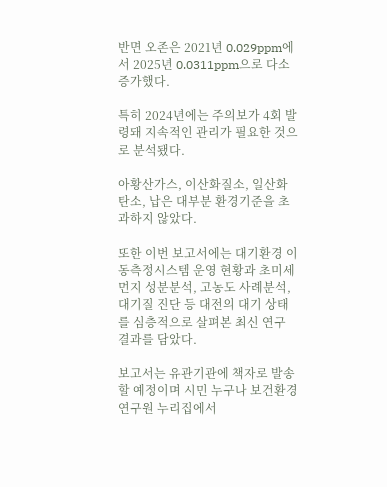반면 오존은 2021년 0.029ppm에서 2025년 0.0311ppm으로 다소 증가했다.

특히 2024년에는 주의보가 4회 발령돼 지속적인 관리가 필요한 것으로 분석됐다.

아황산가스, 이산화질소, 일산화탄소, 납은 대부분 환경기준을 초과하지 않았다.

또한 이번 보고서에는 대기환경 이동측정시스템 운영 현황과 초미세먼지 성분분석, 고농도 사례분석, 대기질 진단 등 대전의 대기 상태를 심층적으로 살펴본 최신 연구 결과를 담았다.

보고서는 유관기관에 책자로 발송할 예정이며 시민 누구나 보건환경연구원 누리집에서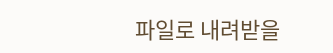파일로 내려받을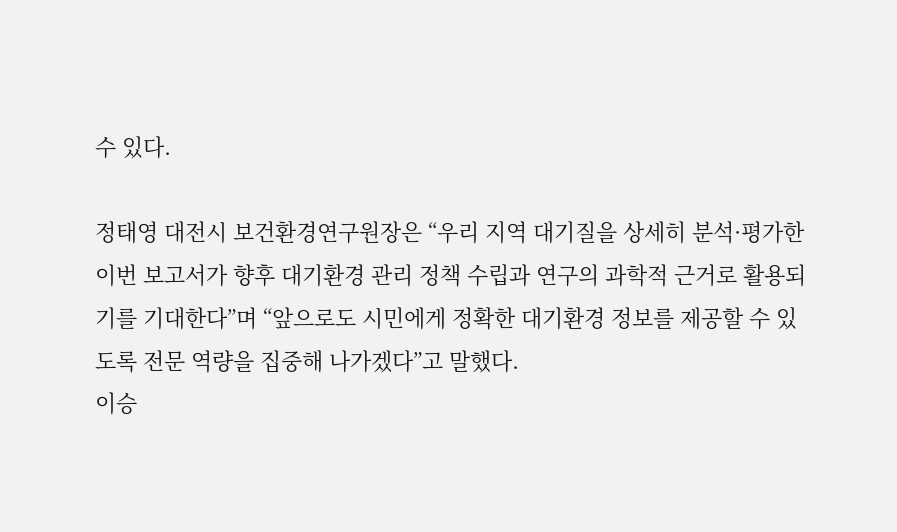수 있다.

정태영 대전시 보건환경연구원장은 “우리 지역 대기질을 상세히 분석·평가한 이번 보고서가 향후 대기환경 관리 정책 수립과 연구의 과학적 근거로 활용되기를 기대한다”며 “앞으로도 시민에게 정확한 대기환경 정보를 제공할 수 있도록 전문 역량을 집중해 나가겠다”고 말했다.
이승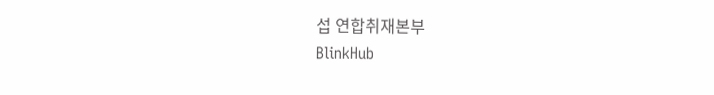섭 연합취재본부
BlinkHub